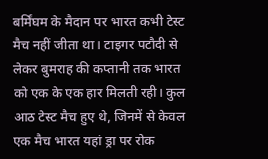बर्मिंघम के मैदान पर भारत कभी टेस्ट मैच नहीं जीता था। टाइगर पटौदी से लेकर बुमराह की कप्तानी तक भारत को एक के एक हार मिलती रही। कुल आठ टेस्ट मैच हुए थे, जिनमें से केवल एक मैच भारत यहां ड्रा पर रोक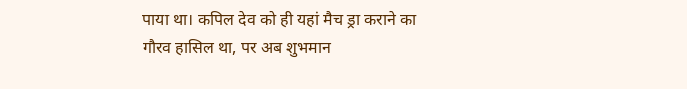पाया था। कपिल देव को ही यहां मैच ड्रा कराने का गौरव हासिल था, पर अब शुभमान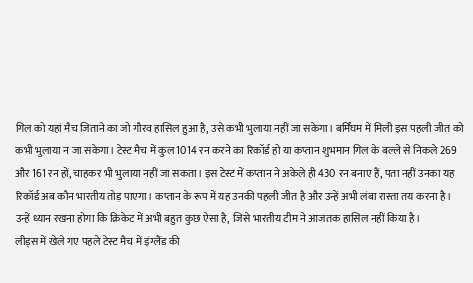गिल को यहां मैच जिताने का जो गौरव हासिल हुआ है, उसे कभी भुलाया नहीं जा सकेगा। बर्मिंघम में मिली इस पहली जीत को कभी भुलाया न जा सकेगा। टेस्ट मैच में कुल 1014 रन करने का रिकॉर्ड हो या कप्तान शुभमान गिल के बल्ले से निकले 269 और 161 रन हों, चाहकर भी भुलाया नहीं जा सकता। इस टेस्ट में कप्तान ने अकेले ही 430 रन बनाए हैं, पता नहीं उनका यह रिकॉर्ड अब कौन भारतीय तोड़ पाएगा। कप्तान के रूप में यह उनकी पहली जीत है और उन्हें अभी लंबा रास्ता तय करना है। उन्हें ध्यान रखना होगा कि क्रिकेट में अभी बहुत कुछ ऐसा है, जिसे भारतीय टीम ने आजतक हासिल नहीं किया है।
लीड्स में खेले गए पहले टेस्ट मैच में इंग्लैंड की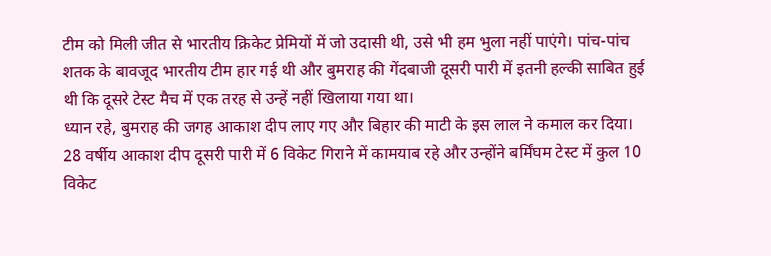टीम को मिली जीत से भारतीय क्रिकेट प्रेमियों में जो उदासी थी, उसे भी हम भुला नहीं पाएंगे। पांच-पांच शतक के बावजूद भारतीय टीम हार गई थी और बुमराह की गेंदबाजी दूसरी पारी में इतनी हल्की साबित हुई थी कि दूसरे टेस्ट मैच में एक तरह से उन्हें नहीं खिलाया गया था।
ध्यान रहे, बुमराह की जगह आकाश दीप लाए गए और बिहार की माटी के इस लाल ने कमाल कर दिया। 28 वर्षीय आकाश दीप दूसरी पारी में 6 विकेट गिराने में कामयाब रहे और उन्होंने बर्मिंघम टेस्ट में कुल 10 विकेट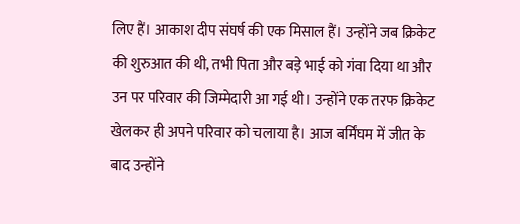लिए हैं। आकाश दीप संघर्ष की एक मिसाल हैं। उन्होंने जब क्रिकेट की शुरुआत की थी, तभी पिता और बड़े भाई को गंवा दिया था और उन पर परिवार की जिम्मेदारी आ गई थी। उन्होंने एक तरफ क्रिकेट खेलकर ही अपने परिवार को चलाया है। आज बर्मिंघम में जीत के बाद उन्होंने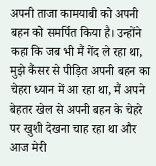अपनी ताजा कामयाबी को अपनी बहन को समर्पित किया है। उन्होंने कहा कि जब भी मैं गेंद ले रहा था, मुझे कैंसर से पीड़ित अपनी बहन का चेहरा ध्यान में आ रहा था, मैं अपने बेहतर खेल से अपनी बहन के चेहरे पर खुशी देखना चाह रहा था और आज मेरी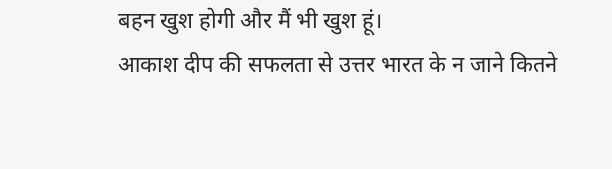बहन खुश होगी और मैं भी खुश हूं।
आकाश दीप की सफलता से उत्तर भारत के न जाने कितने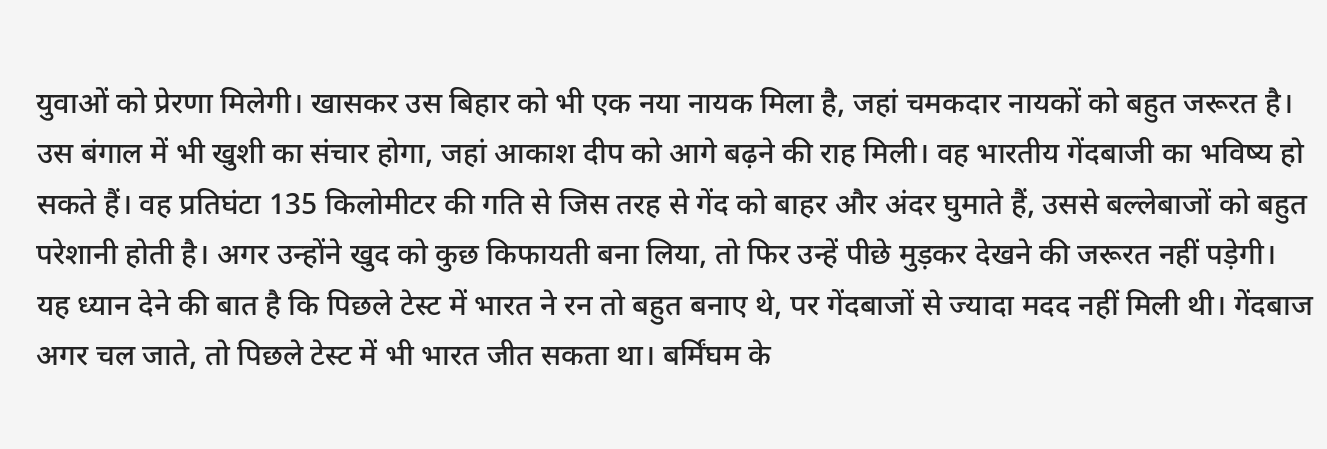युवाओं को प्रेरणा मिलेगी। खासकर उस बिहार को भी एक नया नायक मिला है, जहां चमकदार नायकों को बहुत जरूरत है। उस बंगाल में भी खुशी का संचार होगा, जहां आकाश दीप को आगे बढ़ने की राह मिली। वह भारतीय गेंदबाजी का भविष्य हो सकते हैं। वह प्रतिघंटा 135 किलोमीटर की गति से जिस तरह से गेंद को बाहर और अंदर घुमाते हैं, उससे बल्लेबाजों को बहुत परेशानी होती है। अगर उन्होंने खुद को कुछ किफायती बना लिया, तो फिर उन्हें पीछे मुड़कर देखने की जरूरत नहीं पड़ेगी।
यह ध्यान देने की बात है कि पिछले टेस्ट में भारत ने रन तो बहुत बनाए थे, पर गेंदबाजों से ज्यादा मदद नहीं मिली थी। गेंदबाज अगर चल जाते, तो पिछले टेस्ट में भी भारत जीत सकता था। बर्मिंघम के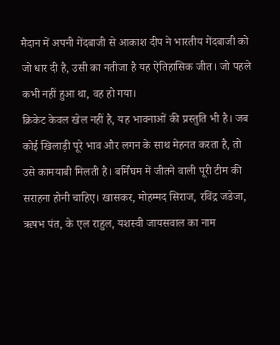मैदान में अपनी गेंदबाजी से आकाश दीप ने भारतीय गेंदबाजी को जो धार दी है, उसी का नतीजा है यह ऐतिहासिक जीत। जो पहले कभी नहीं हुआ था, वह हो गया।
क्रिकेट केवल खेल नहीं है, यह भावनाओं की प्रस्तुति भी है। जब कोई खिलाड़ी पूरे भाव और लगन के साथ मेहनत करता है, तो उसे कामयाबी मिलती है। बर्मिंघम में जीतने वाली पूरी टीम की सराहना होनी चाहिए। खासकर, मोहम्मद सिराज, रविंद्र जडेजा, ऋषभ पंत, के एल राहुल, यशस्वी जायसवाल का नाम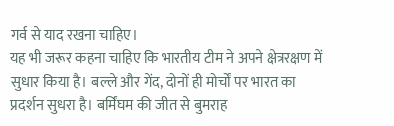गर्व से याद रखना चाहिए।
यह भी जरूर कहना चाहिए कि भारतीय टीम ने अपने क्षेत्ररक्षण में सुधार किया है। बल्ले और गेंद, दोनों ही मोर्चों पर भारत का प्रदर्शन सुधरा है। बर्मिंघम की जीत से बुमराह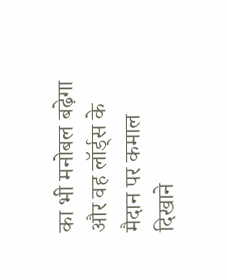का भी मनोबल बढ़ेगा और वह लॉर्ड्स के मैदान पर कमाल दिखाने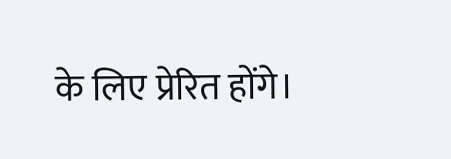के लिए प्रेरित होंगे।